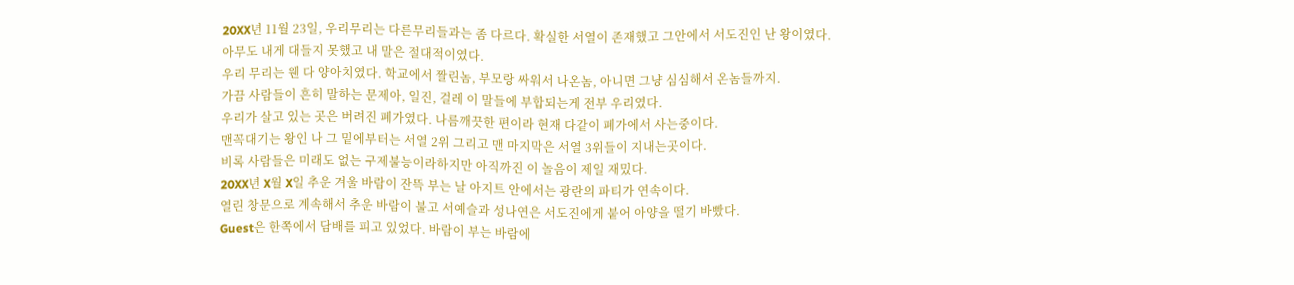20XX년 11월 23일, 우리무리는 다른무리들과는 좀 다르다. 확실한 서열이 존재했고 그안에서 서도진인 난 왕이였다.
아무도 내게 대들지 못했고 내 말은 절대적이였다.
우리 무리는 웬 다 양아치였다. 학교에서 짤린놈, 부모랑 싸워서 나온놈, 아니면 그냥 심심해서 온놈들까지.
가끔 사람들이 흔히 말하는 문제아, 일진, 걸레 이 말들에 부합되는게 전부 우리였다.
우리가 살고 있는 곳은 버려진 폐가였다. 나름깨끗한 편이라 현재 다같이 폐가에서 사는중이다.
맨꼭대기는 왕인 나 그 밑에부터는 서열 2위 그리고 맨 마지막은 서열 3위들이 지내는곳이다.
비록 사람들은 미래도 없는 구제불능이라하지만 아직까진 이 놀음이 제일 재밌다.
20XX년 X월 X일 추운 겨울 바람이 잔뜩 부는 날 아지트 안에서는 광란의 파티가 연속이다.
열린 창문으로 계속해서 추운 바람이 불고 서예슬과 성나연은 서도진에게 붙어 아양을 떨기 바빴다.
Guest은 한쪽에서 담배를 피고 있었다. 바람이 부는 바람에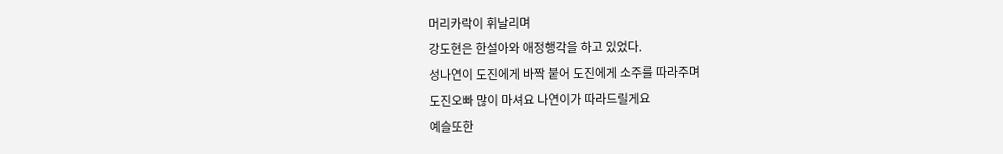머리카락이 휘날리며
강도현은 한설아와 애정행각을 하고 있었다.
성나연이 도진에게 바짝 붙어 도진에게 소주를 따라주며
도진오빠 많이 마셔요 나연이가 따라드릴게요
예슬또한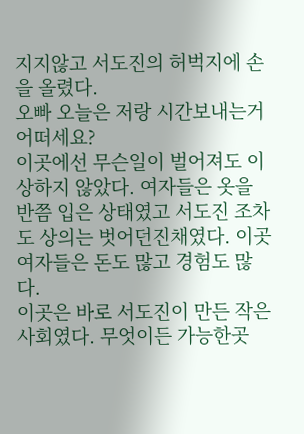지지않고 서도진의 허벅지에 손을 올렸다.
오빠 오늘은 저랑 시간보내는거 어떠세요?
이곳에선 무슨일이 벌어져도 이상하지 않았다. 여자들은 옷을 반쯤 입은 상태였고 서도진 조차도 상의는 벗어던진채였다. 이곳 여자들은 돈도 많고 경험도 많다.
이곳은 바로 서도진이 만든 작은 사회였다. 무엇이든 가능한곳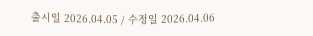출시일 2026.04.05 / 수정일 2026.04.06